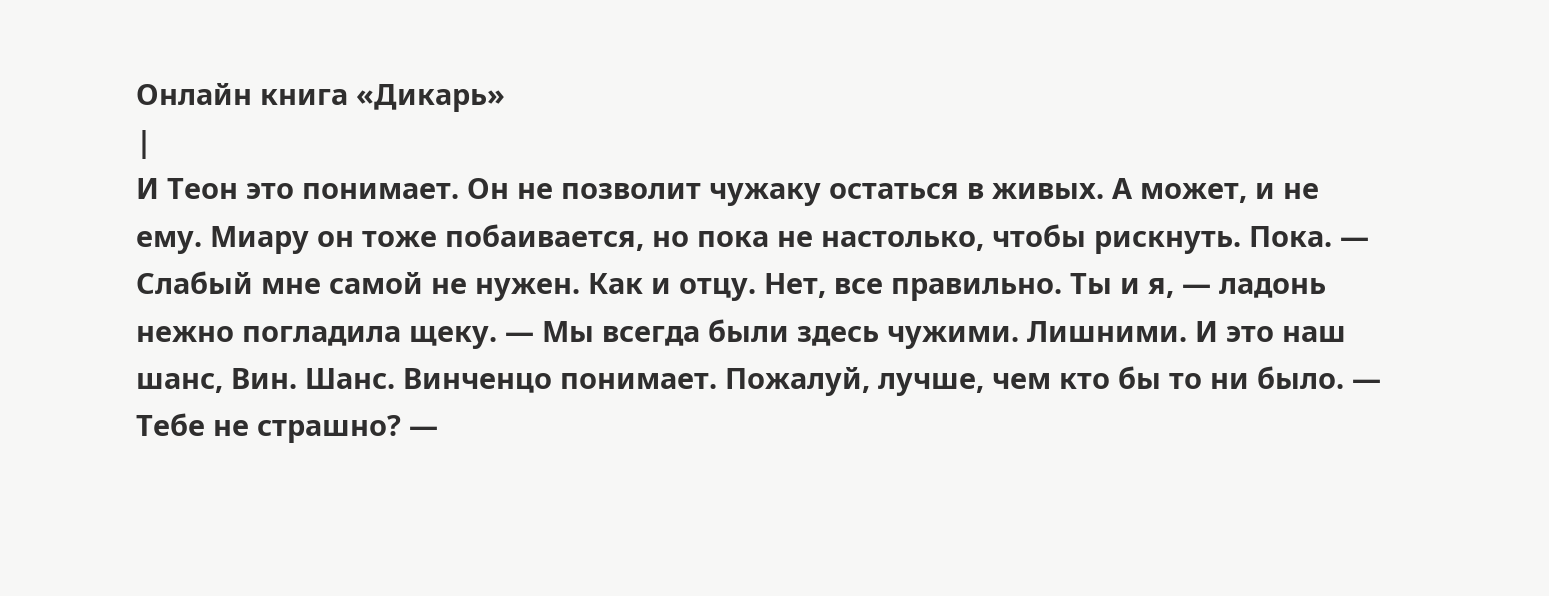Онлайн книга «Дикарь»
|
И Теон это понимает. Он не позволит чужаку остаться в живых. А может, и не ему. Миару он тоже побаивается, но пока не настолько, чтобы рискнуть. Пока. — Слабый мне самой не нужен. Как и отцу. Нет, все правильно. Ты и я, — ладонь нежно погладила щеку. — Мы всегда были здесь чужими. Лишними. И это наш шанс, Вин. Шанс. Винченцо понимает. Пожалуй, лучше, чем кто бы то ни было. — Тебе не страшно? —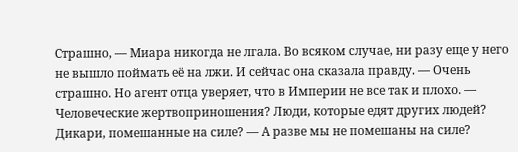Страшно, — Миара никогда не лгала. Во всяком случае, ни разу еще у него не вышло поймать её на лжи. И сейчас она сказала правду. — Очень страшно. Но агент отца уверяет, что в Империи не все так и плохо. — Человеческие жертвоприношения? Люди, которые едят других людей? Дикари, помешанные на силе? — А разве мы не помешаны на силе?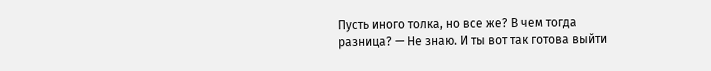Пусть иного толка, но все же? В чем тогда разница? — Не знаю. И ты вот так готова выйти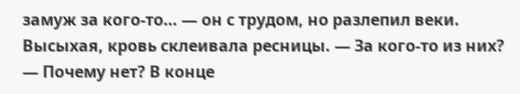замуж за кого-то… — он с трудом, но разлепил веки. Высыхая, кровь склеивала ресницы. — За кого-то из них? — Почему нет? В конце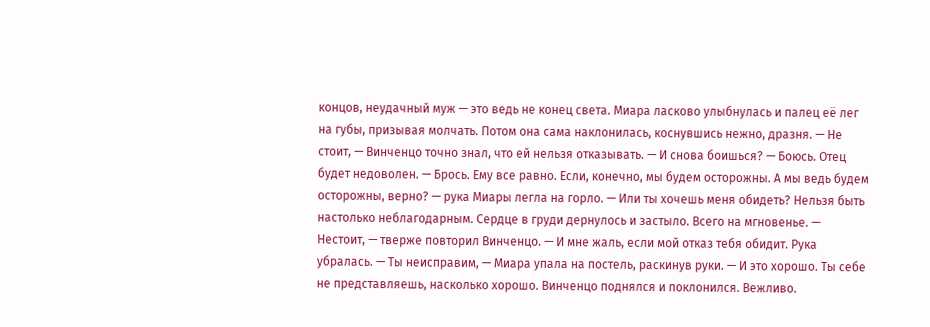концов, неудачный муж — это ведь не конец света. Миара ласково улыбнулась и палец её лег на губы, призывая молчать. Потом она сама наклонилась, коснувшись нежно, дразня. — Не стоит, — Винченцо точно знал, что ей нельзя отказывать. — И снова боишься? — Боюсь. Отец будет недоволен. — Брось. Ему все равно. Если, конечно, мы будем осторожны. А мы ведь будем осторожны, верно? — рука Миары легла на горло. — Или ты хочешь меня обидеть? Нельзя быть настолько неблагодарным. Сердце в груди дернулось и застыло. Всего на мгновенье. — Нестоит, — тверже повторил Винченцо. — И мне жаль, если мой отказ тебя обидит. Рука убралась. — Ты неисправим, — Миара упала на постель, раскинув руки. — И это хорошо. Ты себе не представляешь, насколько хорошо. Винченцо поднялся и поклонился. Вежливо.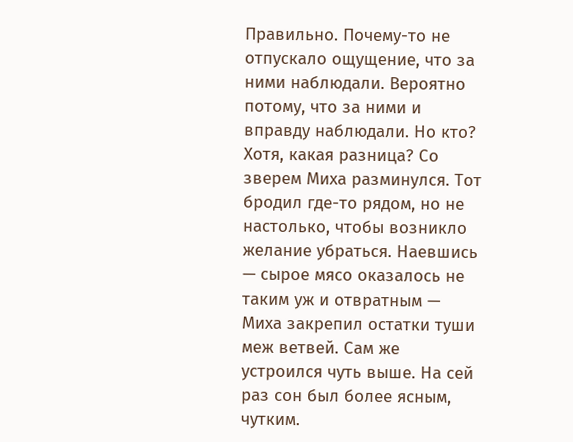Правильно. Почему-то не отпускало ощущение, что за ними наблюдали. Вероятно потому, что за ними и вправду наблюдали. Но кто? Хотя, какая разница? Со зверем Миха разминулся. Тот бродил где-то рядом, но не настолько, чтобы возникло желание убраться. Наевшись — сырое мясо оказалось не таким уж и отвратным — Миха закрепил остатки туши меж ветвей. Сам же устроился чуть выше. На сей раз сон был более ясным, чутким.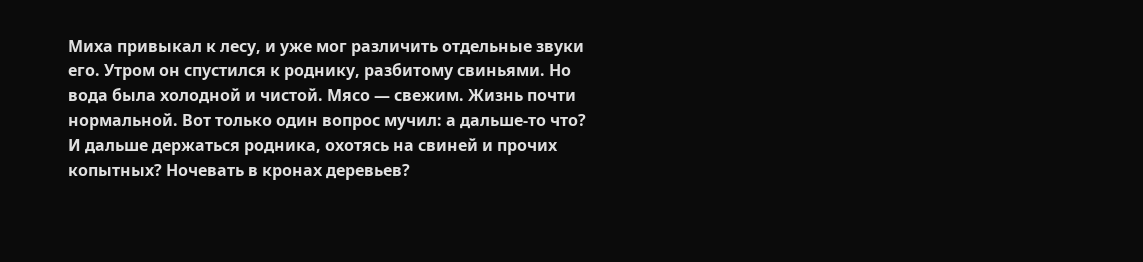Миха привыкал к лесу, и уже мог различить отдельные звуки его. Утром он спустился к роднику, разбитому свиньями. Но вода была холодной и чистой. Мясо — свежим. Жизнь почти нормальной. Вот только один вопрос мучил: а дальше-то что? И дальше держаться родника, охотясь на свиней и прочих копытных? Ночевать в кронах деревьев?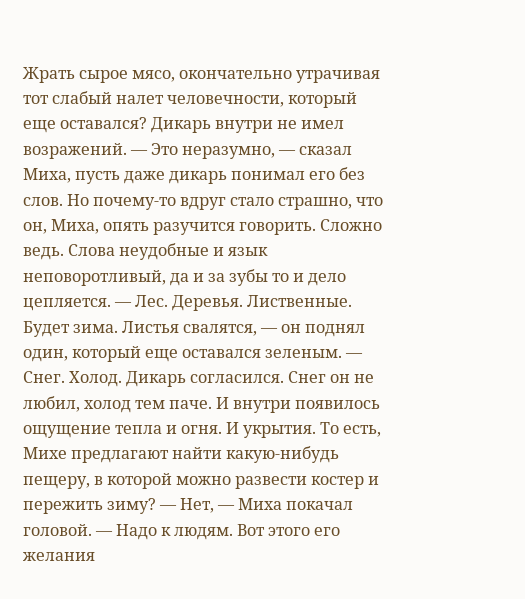Жрать сырое мясо, окончательно утрачивая тот слабый налет человечности, который еще оставался? Дикарь внутри не имел возражений. — Это неразумно, — сказал Миха, пусть даже дикарь понимал его без слов. Но почему-то вдруг стало страшно, что он, Миха, опять разучится говорить. Сложно ведь. Слова неудобные и язык неповоротливый, да и за зубы то и дело цепляется. — Лес. Деревья. Лиственные. Будет зима. Листья свалятся, — он поднял один, который еще оставался зеленым. — Снег. Холод. Дикарь согласился. Снег он не любил, холод тем паче. И внутри появилось ощущение тепла и огня. И укрытия. То есть, Михе предлагают найти какую-нибудь пещеру, в которой можно развести костер и пережить зиму? — Нет, — Миха покачал головой. — Надо к людям. Вот этого его желания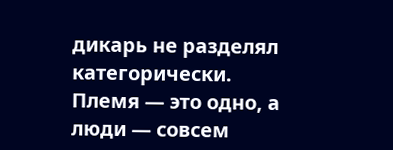дикарь не разделял категорически. Племя — это одно, а люди — совсем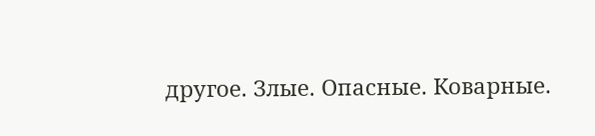другое. Злые. Опасные. Коварные.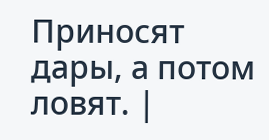Приносят дары, а потом ловят. |